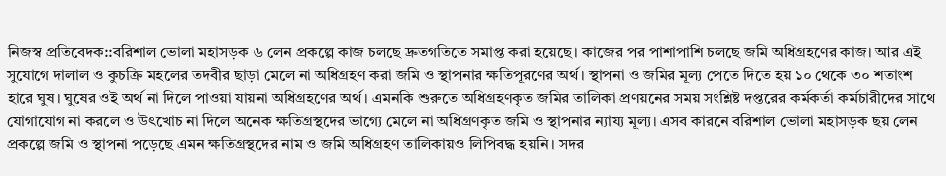নিজস্ব প্রতিবেদক::বরিশাল ভোলা মহাসড়ক ৬ লেন প্রকল্পে কাজ চলছে দ্রুতগতিতে সমাপ্ত করা হয়েছে। কাজের পর পাশাপাশি চলছে জমি অধিগ্রহণের কাজ। আর এই সুযোগে দালাল ও কুচক্রি মহলের তদবীর ছাড়া মেলে না অধিগ্রহণ করা জমি ও স্থাপনার ক্ষতিপূরণের অর্থ। স্থাপনা ও জমির মূল্য পেতে দিতে হয় ১০ থেকে ৩০ শতাংশ হারে ঘুষ। ঘুষের ওই অর্থ না দিলে পাওয়া যায়না অধিগ্রহণের অর্থ। এমনকি শুরুতে অধিগ্রহণকৃত জমির তালিকা প্রণয়নের সময় সংশ্লিষ্ট দপ্তরের কর্মকর্তা কর্মচারীদের সাথে যোগাযোগ না করলে ও উৎখোচ না দিলে অনেক ক্ষতিগ্রস্থদের ভাগ্যে মেলে না অধিগ্রণকৃত জমি ও স্থাপনার ন্যায্য মূল্য। এসব কারনে বরিশাল ভোলা মহাসড়ক ছয় লেন প্রকল্পে জমি ও স্থাপনা পড়েছে এমন ক্ষতিগ্রস্থদের নাম ও জমি অধিগ্রহণ তালিকায়ও লিপিবদ্ধ হয়নি। সদর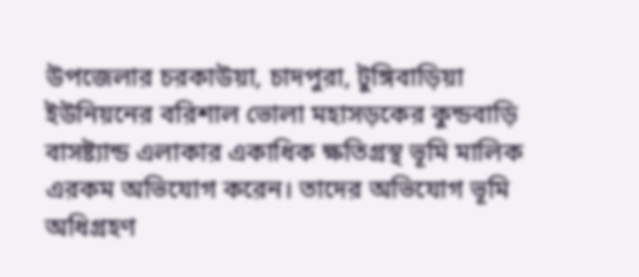উপজেলার চরকাউয়া, চাদপুরা, টুঙ্গিবাড়িয়া ইউনিয়নের বরিশাল ভোলা মহাসড়কের কুন্ডবাড়ি বাসষ্ট্যান্ড এলাকার একাধিক ক্ষতিগ্রস্থ ভূমি মালিক এরকম অভিযোগ করেন। তাদের অভিযোগ ভূমি অধিগ্রহণ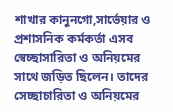শাখার কানুনগো,সার্ভেয়ার ও প্রশাসনিক কর্মকর্তা এসব স্বেচ্ছাসারিতা ও অনিয়মের সাথে জড়িত ছিলেন। তাদের সেচ্ছাচারিতা ও অনিয়মের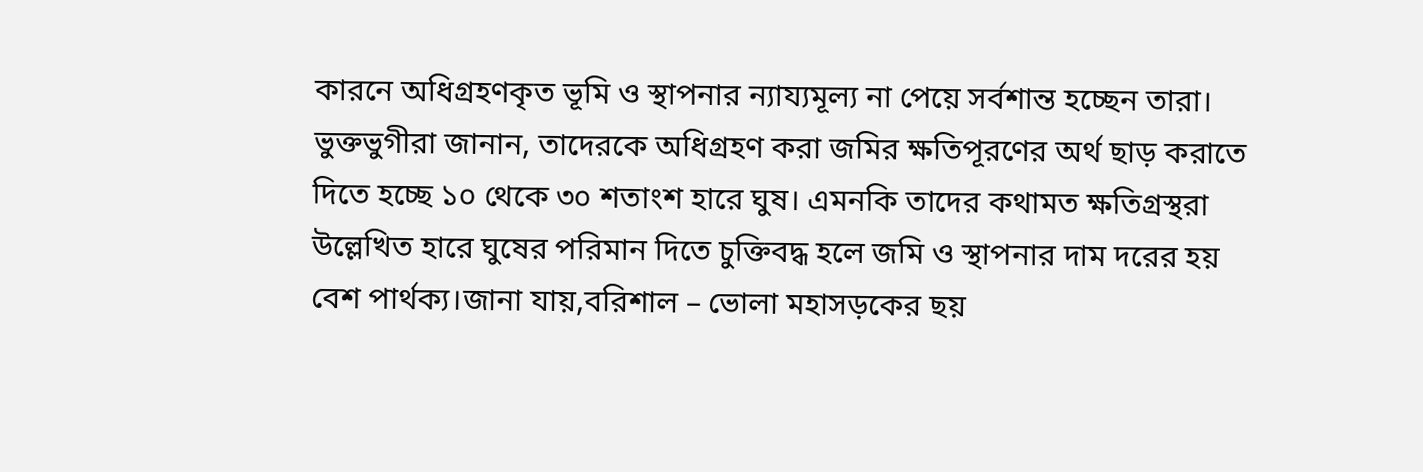কারনে অধিগ্রহণকৃত ভূমি ও স্থাপনার ন্যায্যমূল্য না পেয়ে সর্বশান্ত হচ্ছেন তারা। ভুক্তভুগীরা জানান, তাদেরকে অধিগ্রহণ করা জমির ক্ষতিপূরণের অর্থ ছাড় করাতে দিতে হচ্ছে ১০ থেকে ৩০ শতাংশ হারে ঘুষ। এমনকি তাদের কথামত ক্ষতিগ্রস্থরা উল্লেখিত হারে ঘুষের পরিমান দিতে চুক্তিবদ্ধ হলে জমি ও স্থাপনার দাম দরের হয় বেশ পার্থক্য।জানা যায়,বরিশাল – ভোলা মহাসড়কের ছয়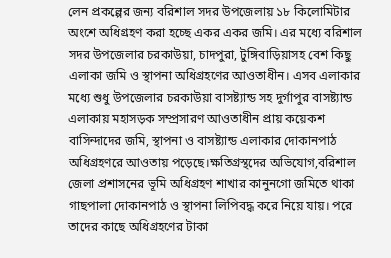লেন প্রকল্পের জন্য বরিশাল সদর উপজেলায় ১৮ কিলোমিটার অংশে অধিগ্রহণ করা হচ্ছে একর একর জমি। এর মধ্যে বরিশাল সদর উপজেলার চরকাউয়া, চাদপুরা, টুঙ্গিবাড়িয়াসহ বেশ কিছু এলাকা জমি ও স্থাপনা অধিগ্রহণের আওতাধীন। এসব এলাকার মধ্যে শুধু উপজেলার চরকাউয়া বাসষ্ট্যান্ড সহ দুর্গাপুর বাসষ্ট্যান্ড এলাকায় মহাসড়ক সম্প্রসারণ আওতাধীন প্রায় কয়েকশ বাসিন্দাদের জমি, স্থাপনা ও বাসষ্ট্যান্ড এলাকার দোকানপাঠ অধিগ্রহণরে আওতায় পড়েছে।ক্ষতিগ্রস্থদের অভিযোগ,বরিশাল জেলা প্রশাসনের ভূমি অধিগ্রহণ শাখার কানুনগো জমিতে থাকা গাছপালা দোকানপাঠ ও স্থাপনা লিপিবদ্ধ করে নিয়ে যায়। পরে তাদের কাছে অধিগ্রহণের টাকা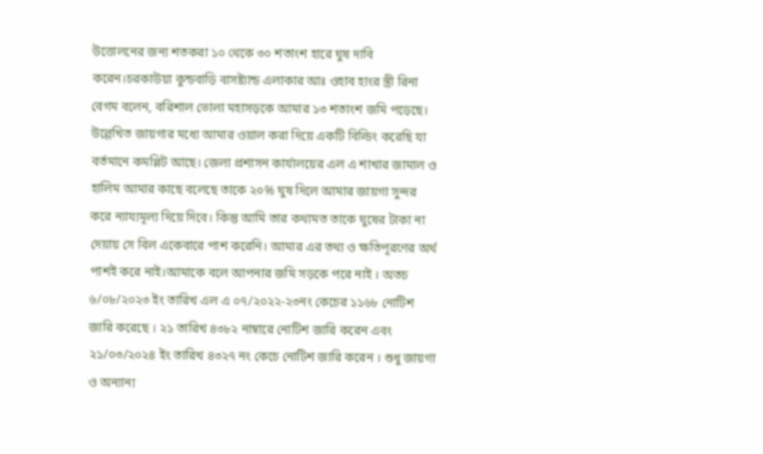উত্তোলনের জন্য শতকরা ১০ থেকে ৩০ শতাংশ হারে ঘুষ দাবি করেন।চরকাউয়া কুন্ডবাড়ি বাসষ্ট্যান্ড এলাকার আঃ ওহাব হাংর স্ত্রী রিনা বেগম বলেন, বরিশাল ভোলা মহাসড়কে আমার ১৩ শতাংশ জমি পড়েছে। উল্লেখিত জায়গার মধ্যে আমার ওয়াল করা দিয়ে একটি বিল্ডিং করেছি যা বর্তমানে কমপ্লিট আছে। জেলা প্রশাসন কার্যালয়ের এল এ শাখার জামাল ও হালিম আমার কাছে বলেছে তাকে ২০% ঘুষ দিলে আমার জায়গা সুন্দর করে ন্যায্যমূল্য দিয়ে দিবে। কিন্তু আমি তার কথামত তাকে ঘুষের টাকা না দেয়ায় সে বিল একেবারে পাশ করেনি। আমার এর তথ্য ও ক্ষতিপূরণের অর্থ পাশই করে নাই।আমাকে বলে আপনার জমি সড়কে পরে নাই । অতচ ৬/০৮/২০২৩ ইং তারিখ এল এ ০৭/২০২২-২৩নং কেচের ১১৬৮ নোটিশ জারি করেছে । ২১ তারিখ ৪৩৮২ নাম্বারে নোটিশ জারি করেন এবং ২১/০৩/২০২৪ ইং তারিখ ৪৩২৭ নং কেচে নোটিশ জারি করেন । শুধু জায়গা ও অন্যান্য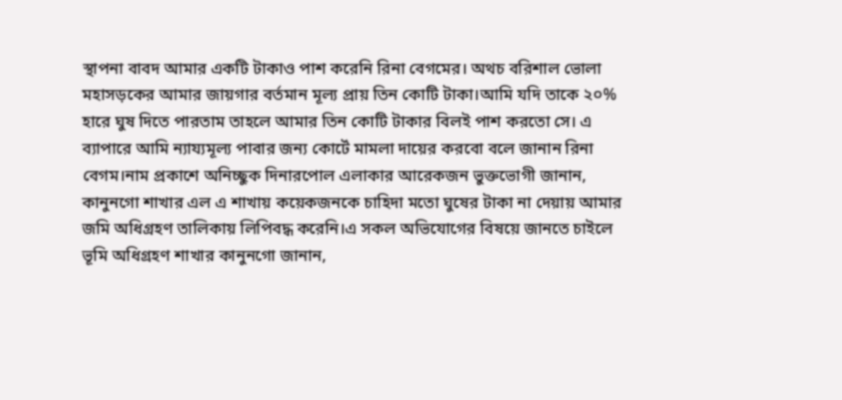স্থাপনা বাবদ আমার একটি টাকাও পাশ করেনি রিনা বেগমের। অথচ বরিশাল ভোলা মহাসড়কের আমার জায়গার বর্তমান মূল্য প্রায় তিন কোটি টাকা।আমি যদি তাকে ২০% হারে ঘুষ দিতে পারতাম তাহলে আমার তিন কোটি টাকার বিলই পাশ করতো সে। এ ব্যাপারে আমি ন্যায্যমূল্য পাবার জন্য কোর্টে মামলা দায়ের করবো বলে জানান রিনা বেগম।নাম প্রকাশে অনিচ্ছুক দিনারপোল এলাকার আরেকজন ভুক্তভোগী জানান, কানুনগো শাখার এল এ শাখায় কয়েকজনকে চাহিদা মতো ঘুষের টাকা না দেয়ায় আমার জমি অধিগ্রহণ তালিকায় লিপিবদ্ধ করেনি।এ সকল অভিযোগের বিষয়ে জানতে চাইলে ভূমি অধিগ্রহণ শাখার কানুনগো জানান,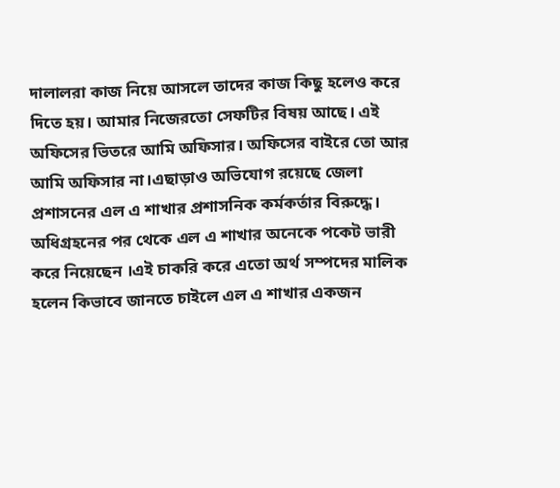দালালরা কাজ নিয়ে আসলে তাদের কাজ কিছু হলেও করে দিতে হয়। আমার নিজেরতো সেফটির বিষয় আছে। এই অফিসের ভিতরে আমি অফিসার। অফিসের বাইরে তো আর আমি অফিসার না।এছাড়াও অভিযোগ রয়েছে জেলা প্রশাসনের এল এ শাখার প্রশাসনিক কর্মকর্তার বিরুদ্ধে। অধিগ্রহনের পর থেকে এল এ শাখার অনেকে পকেট ভারী করে নিয়েছেন ।এই চাকরি করে এতো অর্থ সম্পদের মালিক হলেন কিভাবে জানতে চাইলে এল এ শাখার একজন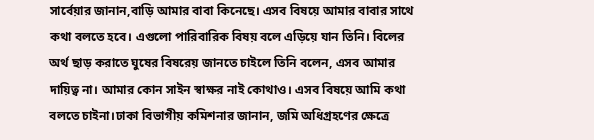সার্বেয়ার জানান,বাড়ি আমার বাবা কিনেছে। এসব বিষয়ে আমার বাবার সাথে কথা বলতে হবে। এগুলো পারিবারিক বিষয় বলে এড়িয়ে যান তিনি। বিলের অর্থ ছাড় করাতে ঘুষের বিষরেয় জানতে চাইলে তিনি বলেন, এসব আমার দায়িত্ব না। আমার কোন সাইন স্বাক্ষর নাই কোথাও। এসব বিষয়ে আমি কথা বলতে চাইনা।ঢাকা বিভাগীয় কমিশনার জানান, জমি অধিগ্রহণের ক্ষেত্রে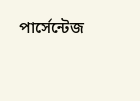পার্সেন্টেজ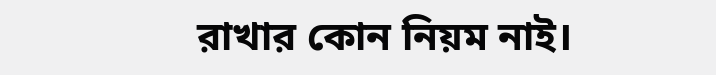রাখার কোন নিয়ম নাই।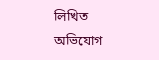লিখিত অভিযোগ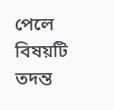পেলে বিষয়টি তদন্ত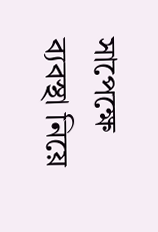সাপেক্ষে ব্যবস্থা নিয়ে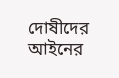দোষীদের আইনের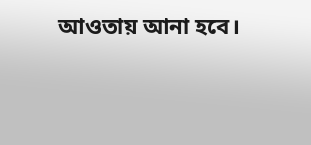আওতায় আনা হবে।